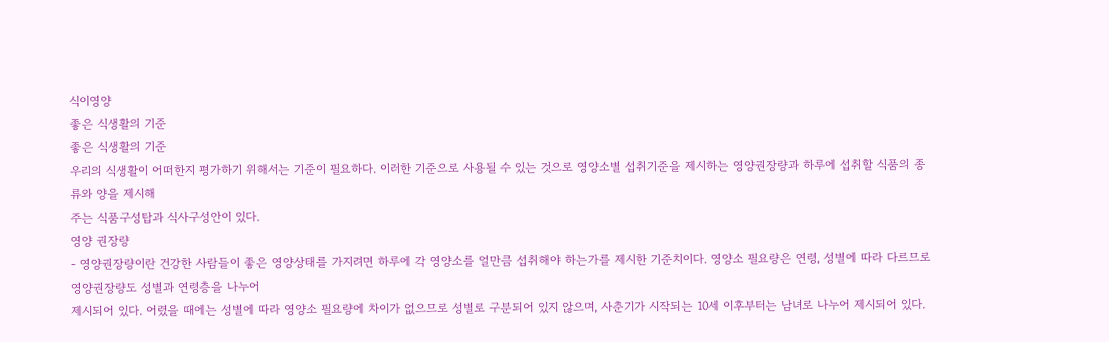식이영양
좋은 식생활의 기준
좋은 식생활의 기준
우리의 식생활이 어떠한지 평가하기 위해서는 기준이 필요하다. 이러한 기준으로 사용될 수 있는 것으로 영양소별 섭취기준을 제시하는 영양권장량과 하루에 섭취할 식품의 종류와 양을 제시해
주는 식품구성탑과 식사구성안이 있다.
영양 권장량
- 영양권장량이란 건강한 사람들이 좋은 영양상태를 가지려면 하루에 각 영양소를 얼만큼 섭취해야 하는가를 제시한 기준치이다. 영양소 필요량은 연령, 성별에 따라 다르므로 영양권장량도 성별과 연령층을 나누어
제시되어 있다. 어렸을 때에는 성별에 따라 영양소 필요량에 차이가 없으므로 성별로 구분되어 있지 않으며, 사춘기가 시작되는 10세 이후부터는 남녀로 나누어 제시되어 있다.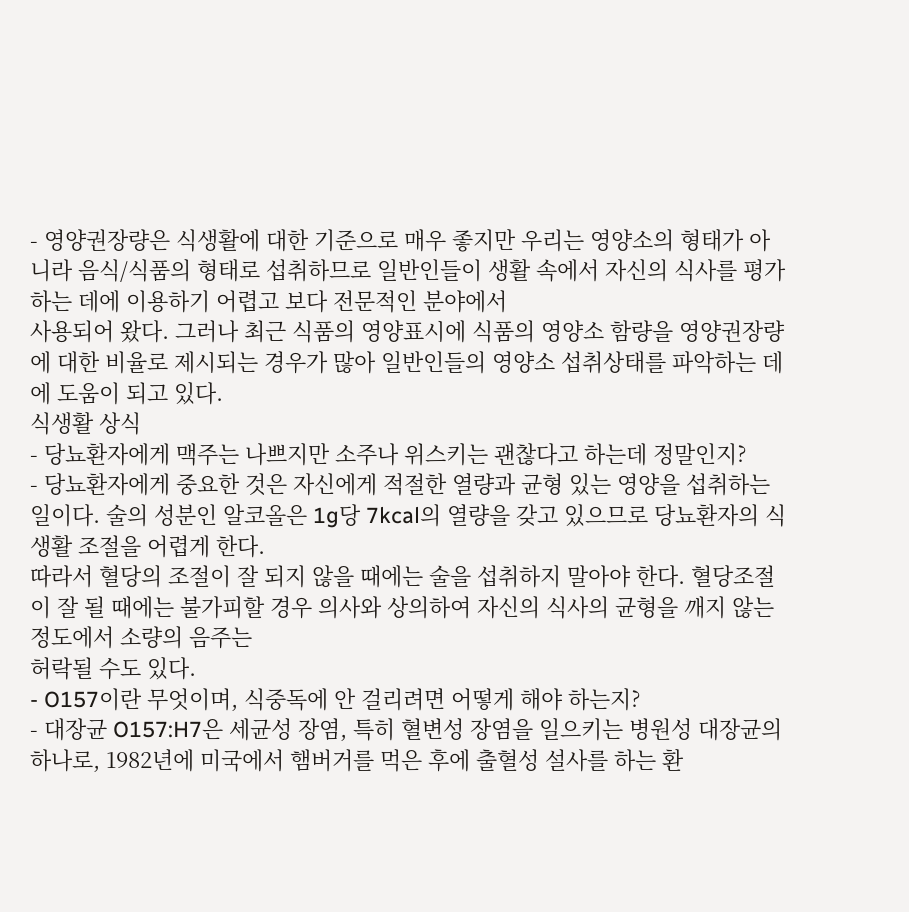- 영양권장량은 식생활에 대한 기준으로 매우 좋지만 우리는 영양소의 형태가 아니라 음식/식품의 형태로 섭취하므로 일반인들이 생활 속에서 자신의 식사를 평가하는 데에 이용하기 어렵고 보다 전문적인 분야에서
사용되어 왔다. 그러나 최근 식품의 영양표시에 식품의 영양소 함량을 영양권장량에 대한 비율로 제시되는 경우가 많아 일반인들의 영양소 섭취상태를 파악하는 데에 도움이 되고 있다.
식생활 상식
- 당뇨환자에게 맥주는 나쁘지만 소주나 위스키는 괜찮다고 하는데 정말인지?
- 당뇨환자에게 중요한 것은 자신에게 적절한 열량과 균형 있는 영양을 섭취하는 일이다. 술의 성분인 알코올은 1g당 7kcal의 열량을 갖고 있으므로 당뇨환자의 식생활 조절을 어렵게 한다.
따라서 혈당의 조절이 잘 되지 않을 때에는 술을 섭취하지 말아야 한다. 혈당조절이 잘 될 때에는 불가피할 경우 의사와 상의하여 자신의 식사의 균형을 깨지 않는 정도에서 소량의 음주는
허락될 수도 있다.
- O157이란 무엇이며, 식중독에 안 걸리려면 어떻게 해야 하는지?
- 대장균 O157:H7은 세균성 장염, 특히 혈변성 장염을 일으키는 병원성 대장균의 하나로, 1982년에 미국에서 햄버거를 먹은 후에 출혈성 설사를 하는 환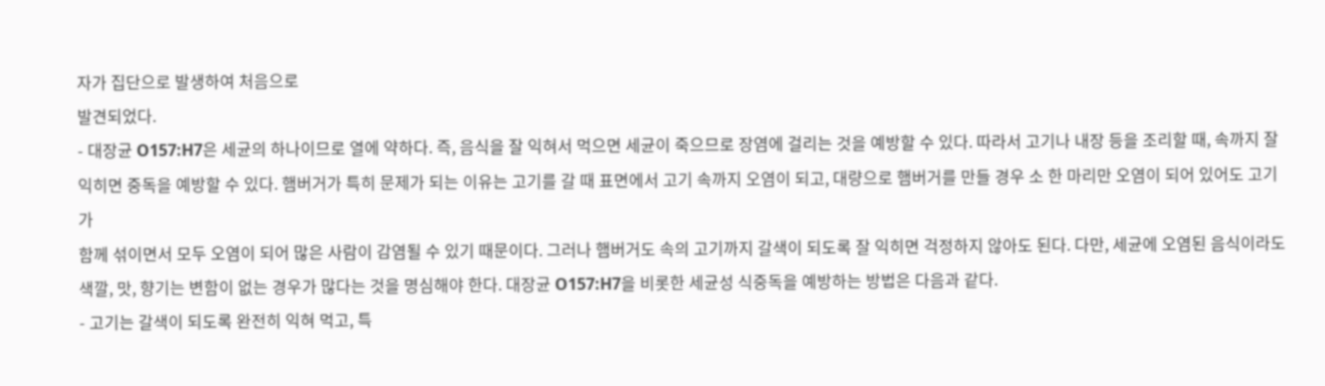자가 집단으로 발생하여 처음으로
발견되었다.
- 대장균 O157:H7은 세균의 하나이므로 열에 약하다. 즉, 음식을 잘 익혀서 먹으면 세균이 죽으므로 장염에 걸리는 것을 예방할 수 있다. 따라서 고기나 내장 등을 조리할 때, 속까지 잘
익히면 중독을 예방할 수 있다. 햄버거가 특히 문제가 되는 이유는 고기를 갈 때 표면에서 고기 속까지 오염이 되고, 대량으로 햄버거를 만들 경우 소 한 마리만 오염이 되어 있어도 고기가
함께 섞이면서 모두 오염이 되어 많은 사람이 감염될 수 있기 때문이다. 그러나 햄버거도 속의 고기까지 갈색이 되도록 잘 익히면 걱정하지 않아도 된다. 다만, 세균에 오염된 음식이라도
색깔, 맛, 향기는 변함이 없는 경우가 많다는 것을 명심해야 한다. 대장균 O157:H7을 비롯한 세균성 식중독을 예방하는 방법은 다음과 같다.
- 고기는 갈색이 되도록 완전히 익혀 먹고, 특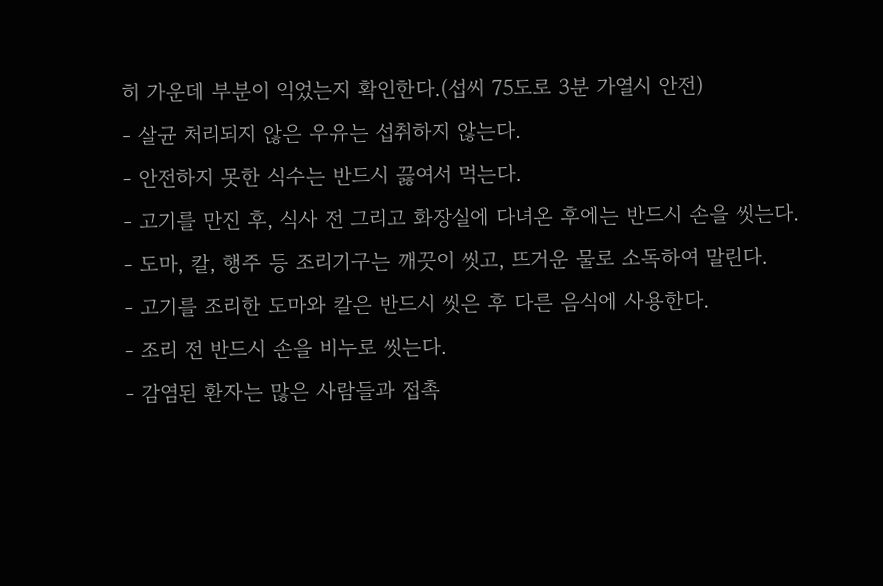히 가운데 부분이 익었는지 확인한다.(섭씨 75도로 3분 가열시 안전)
- 살균 처리되지 않은 우유는 섭취하지 않는다.
- 안전하지 못한 식수는 반드시 끓여서 먹는다.
- 고기를 만진 후, 식사 전 그리고 화장실에 다녀온 후에는 반드시 손을 씻는다.
- 도마, 칼, 행주 등 조리기구는 깨끗이 씻고, 뜨거운 물로 소독하여 말린다.
- 고기를 조리한 도마와 칼은 반드시 씻은 후 다른 음식에 사용한다.
- 조리 전 반드시 손을 비누로 씻는다.
- 감염된 환자는 많은 사람들과 접촉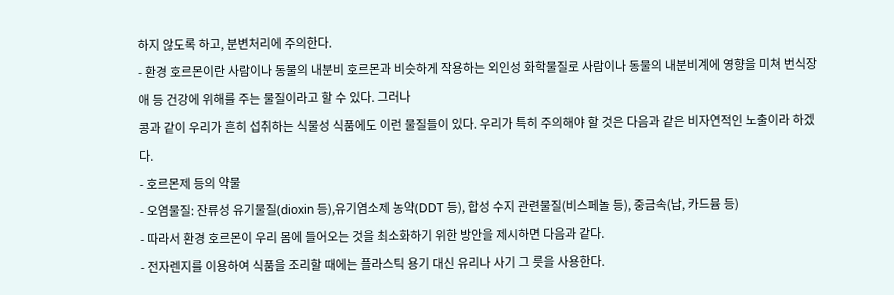하지 않도록 하고, 분변처리에 주의한다.
- 환경 호르몬이란 사람이나 동물의 내분비 호르몬과 비슷하게 작용하는 외인성 화학물질로 사람이나 동물의 내분비계에 영향을 미쳐 번식장애 등 건강에 위해를 주는 물질이라고 할 수 있다. 그러나
콩과 같이 우리가 흔히 섭취하는 식물성 식품에도 이런 물질들이 있다. 우리가 특히 주의해야 할 것은 다음과 같은 비자연적인 노출이라 하겠다.
- 호르몬제 등의 약물
- 오염물질: 잔류성 유기물질(dioxin 등),유기염소제 농약(DDT 등), 합성 수지 관련물질(비스페놀 등), 중금속(납, 카드뮴 등)
- 따라서 환경 호르몬이 우리 몸에 들어오는 것을 최소화하기 위한 방안을 제시하면 다음과 같다.
- 전자렌지를 이용하여 식품을 조리할 때에는 플라스틱 용기 대신 유리나 사기 그 릇을 사용한다.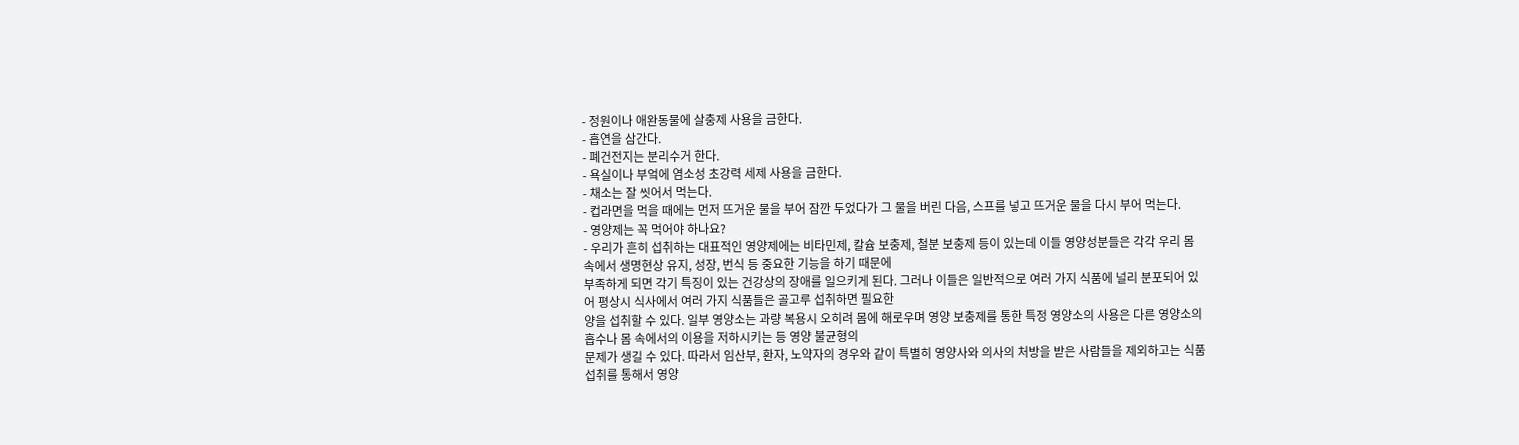- 정원이나 애완동물에 살충제 사용을 금한다.
- 흡연을 삼간다.
- 폐건전지는 분리수거 한다.
- 욕실이나 부엌에 염소성 초강력 세제 사용을 금한다.
- 채소는 잘 씻어서 먹는다.
- 컵라면을 먹을 때에는 먼저 뜨거운 물을 부어 잠깐 두었다가 그 물을 버린 다음, 스프를 넣고 뜨거운 물을 다시 부어 먹는다.
- 영양제는 꼭 먹어야 하나요?
- 우리가 흔히 섭취하는 대표적인 영양제에는 비타민제, 칼슘 보충제, 철분 보충제 등이 있는데 이들 영양성분들은 각각 우리 몸 속에서 생명현상 유지, 성장, 번식 등 중요한 기능을 하기 때문에
부족하게 되면 각기 특징이 있는 건강상의 장애를 일으키게 된다. 그러나 이들은 일반적으로 여러 가지 식품에 널리 분포되어 있어 평상시 식사에서 여러 가지 식품들은 골고루 섭취하면 필요한
양을 섭취할 수 있다. 일부 영양소는 과량 복용시 오히려 몸에 해로우며 영양 보충제를 통한 특정 영양소의 사용은 다른 영양소의 흡수나 몸 속에서의 이용을 저하시키는 등 영양 불균형의
문제가 생길 수 있다. 따라서 임산부, 환자, 노약자의 경우와 같이 특별히 영양사와 의사의 처방을 받은 사람들을 제외하고는 식품섭취를 통해서 영양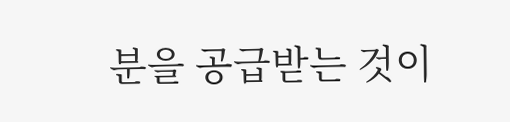분을 공급받는 것이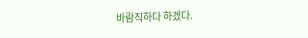바람직하다 하겠다.